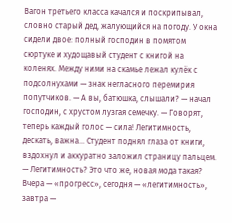Вагон третьего класса качался и поскрипывал, словно старый дед, жалующийся на погоду. У окна сидели двое: полный господин в помятом сюртуке и худощавый студент с книгой на коленях. Между ними на скамье лежал кулёк с подсолнухами — знак негласного перемирия попутчиков. — А вы, батюшка, слышали? — начал господин, с хрустом лузгая семечку. — Говорят, теперь каждый голос — сила! Легитимность, дескать, важна… Студент поднял глаза от книги, вздохнул и аккуратно заложил страницу пальцем. — Легитимность? Это что же, новая мода такая? Вчера — «прогресс», сегодня — «легитимность», завтра —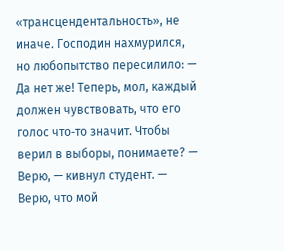«трансцендентальность», не иначе. Господин нахмурился, но любопытство пересилило: — Да нет же! Теперь, мол, каждый должен чувствовать, что его голос что‑то значит. Чтобы верил в выборы, понимаете? — Верю, — кивнул студент. — Верю, что мой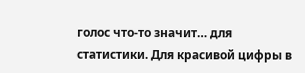голос что‑то значит… для статистики. Для красивой цифры в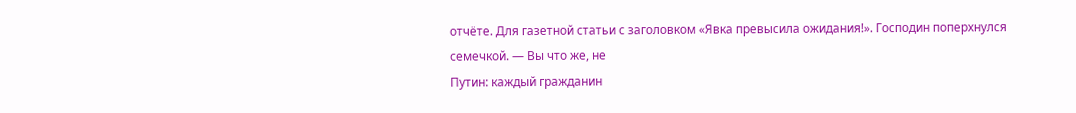отчёте. Для газетной статьи с заголовком «Явка превысила ожидания!». Господин поперхнулся семечкой. — Вы что же, не
Путин: каждый гражданин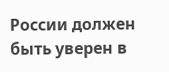России должен быть уверен в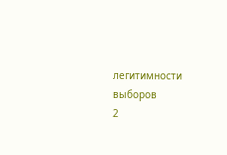легитимности выборов
2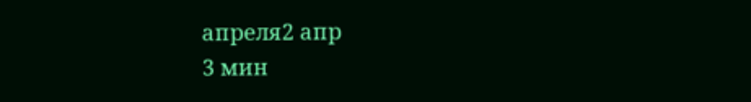апреля2 апр
3 мин